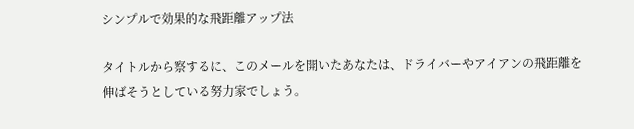シンプルで効果的な飛距離アップ法

タイトルから察するに、このメールを開いたあなたは、ドライバーやアイアンの飛距離を伸ばそうとしている努力家でしょう。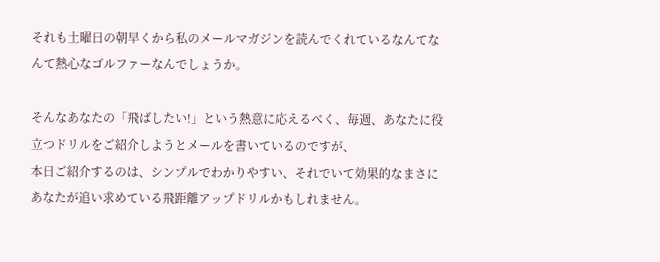それも土曜日の朝早くから私のメールマガジンを読んでくれているなんてなんて熱心なゴルファーなんでしょうか。

そんなあなたの「飛ばしたい!」という熱意に応えるべく、毎週、あなたに役立つドリルをご紹介しようとメールを書いているのですが、
本日ご紹介するのは、シンプルでわかりやすい、それでいて効果的なまさにあなたが追い求めている飛距離アップドリルかもしれません。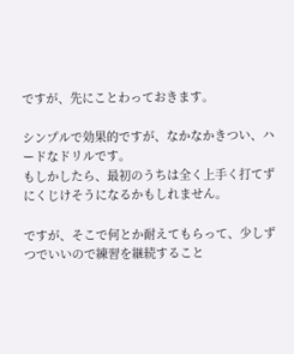ですが、先にことわっておきます。

シンプルで効果的ですが、なかなかきつい、ハードなドリルです。
もしかしたら、最初のうちは全く上手く打てずにくじけそうになるかもしれません。

ですが、そこで何とか耐えてもらって、少しずつでいいので練習を継続すること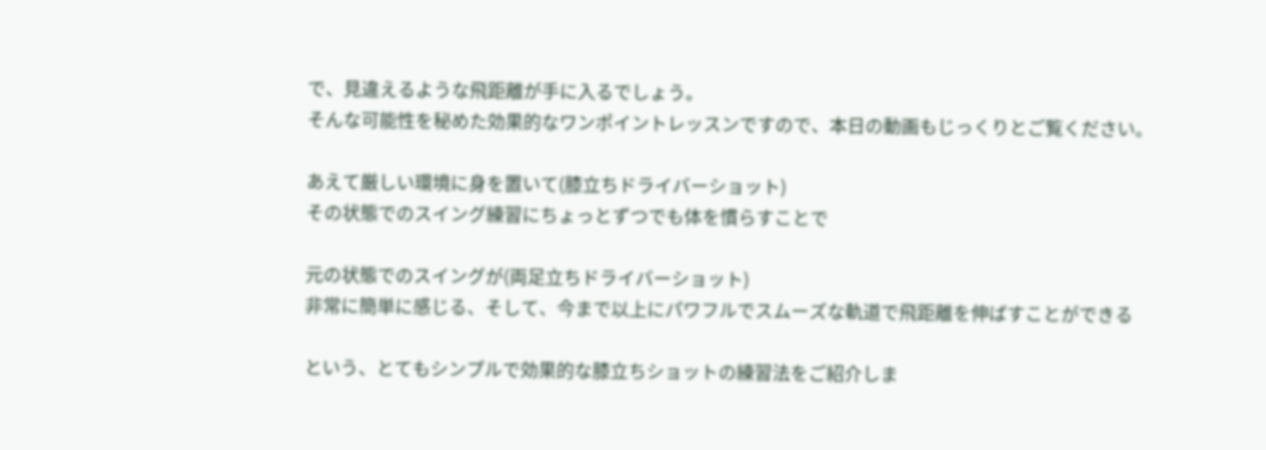で、見違えるような飛距離が手に入るでしょう。
そんな可能性を秘めた効果的なワンポイントレッスンですので、本日の動画もじっくりとご覧ください。

あえて厳しい環境に身を置いて(膝立ちドライバーショット)
その状態でのスイング練習にちょっとずつでも体を慣らすことで

元の状態でのスイングが(両足立ちドライバーショット)
非常に簡単に感じる、そして、今まで以上にパワフルでスムーズな軌道で飛距離を伸ばすことができる

という、とてもシンプルで効果的な膝立ちショットの練習法をご紹介しま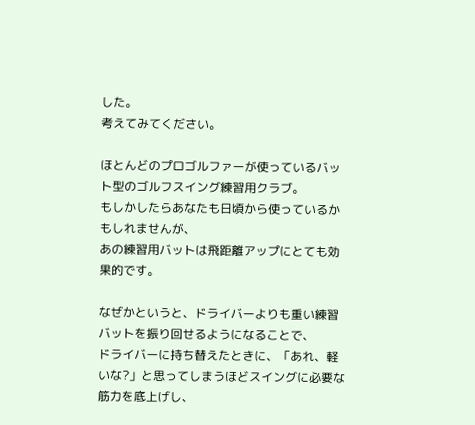した。
考えてみてください。

ほとんどのプロゴルファーが使っているバット型のゴルフスイング練習用クラブ。
もしかしたらあなたも日頃から使っているかもしれませんが、
あの練習用バットは飛距離アップにとても効果的です。

なぜかというと、ドライバーよりも重い練習バットを振り回せるようになることで、
ドライバーに持ち替えたときに、「あれ、軽いな?」と思ってしまうほどスイングに必要な筋力を底上げし、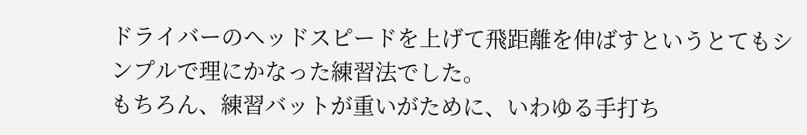ドライバーのヘッドスピードを上げて飛距離を伸ばすというとてもシンプルで理にかなった練習法でした。
もちろん、練習バットが重いがために、いわゆる手打ち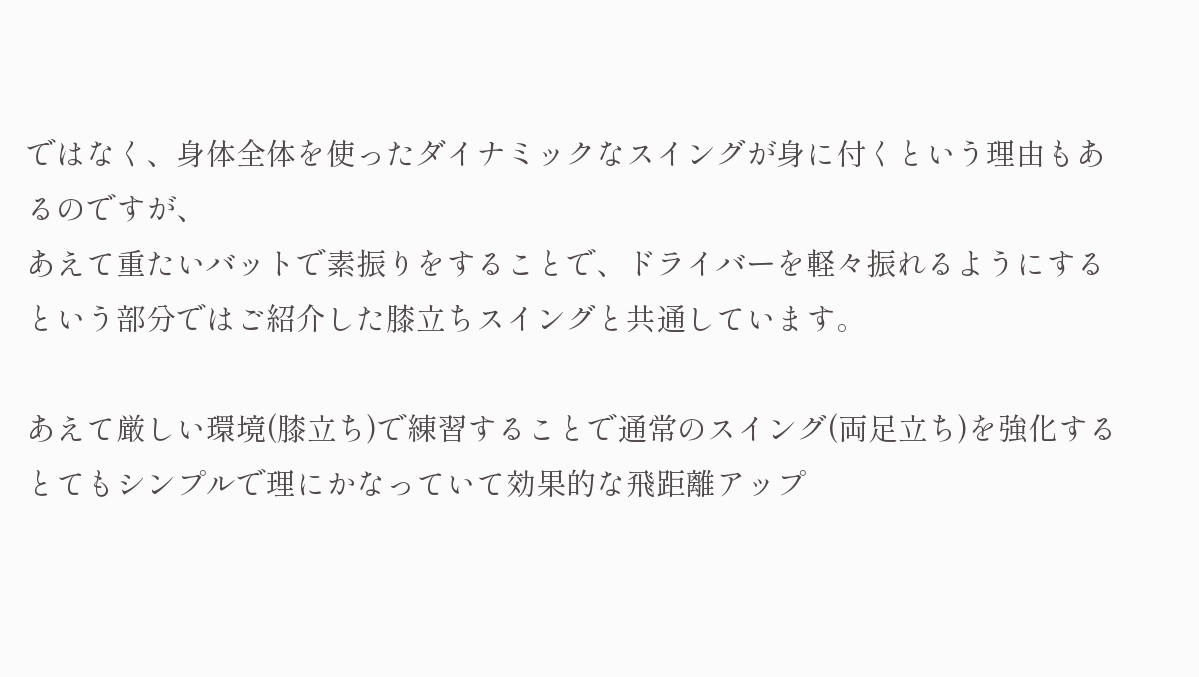ではなく、身体全体を使ったダイナミックなスイングが身に付くという理由もあるのですが、
あえて重たいバットで素振りをすることで、ドライバーを軽々振れるようにするという部分ではご紹介した膝立ちスイングと共通しています。

あえて厳しい環境(膝立ち)で練習することで通常のスイング(両足立ち)を強化する
とてもシンプルで理にかなっていて効果的な飛距離アップ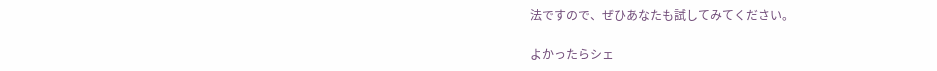法ですので、ぜひあなたも試してみてください。

よかったらシェ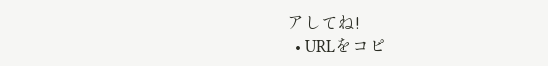アしてね!
  • URLをコピ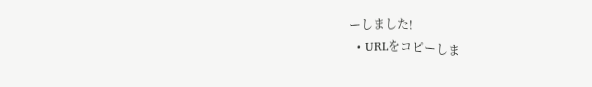ーしました!
  • URLをコピーしま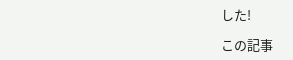した!

この記事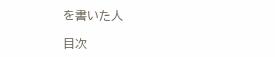を書いた人

目次